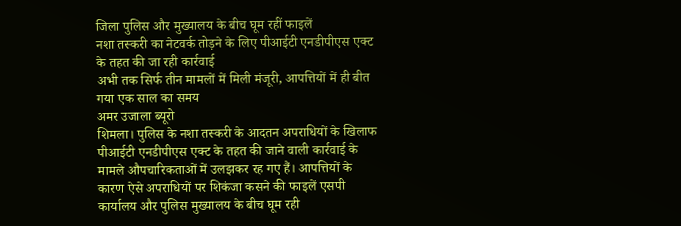जिला पुलिस और मुख्यालय के बीच घूम रहीं फाइलें
नशा तस्करी का नेटवर्क तोड़ने के लिए पीआईटी एनडीपीएस एक्ट के तहत की जा रही कार्रवाई
अभी तक सिर्फ तीन मामलों में मिली मंजूरी, आपत्तियों में ही बीत गया एक साल का समय
अमर उजाला ब्यूरो
शिमला। पुलिस के नशा तस्करी के आदतन अपराधियों के खिलाफ पीआईटी एनडीपीएस एक्ट के तहत की जाने वाली कार्रवाई के मामले औपचारिकताओं में उलझकर रह गए हैं। आपत्तियों के कारण ऐसे अपराधियों पर शिकंजा कसने की फाइलें एसपी कार्यालय और पुलिस मुख्यालय के बीच घूम रही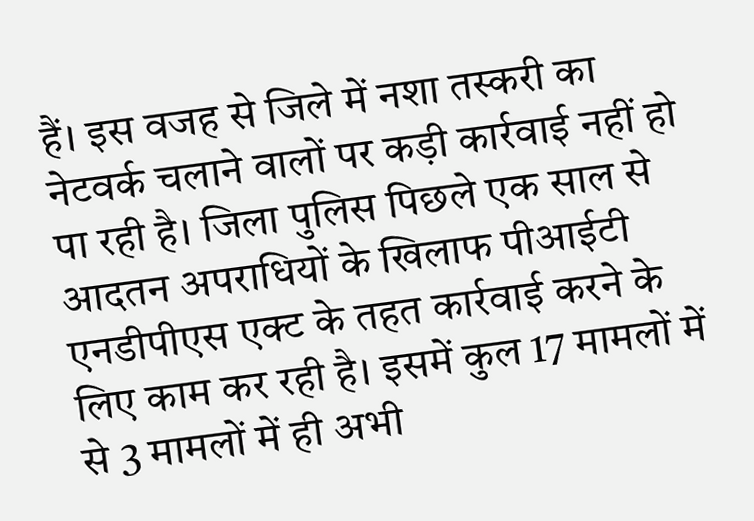हैं। इस वजह से जिले में नशा तस्करी का नेटवर्क चलाने वालों पर कड़ी कार्रवाई नहीं हो पा रही है। जिला पुलिस पिछले एक साल से आदतन अपराधियों के खिलाफ पीआईटी एनडीपीएस एक्ट के तहत कार्रवाई करने के लिए काम कर रही है। इसमें कुल 17 मामलों में से 3 मामलों में ही अभी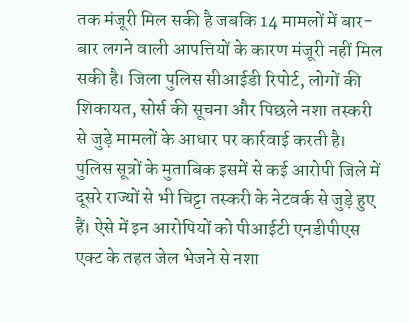तक मंजूरी मिल सकी है जबकि 14 मामलों में बार-बार लगने वाली आपत्तियों के कारण मंजूरी नहीं मिल सकी है। जिला पुलिस सीआईडी रिपोर्ट, लोगों की शिकायत, सोर्स की सूचना और पिछले नशा तस्करी से जुड़े मामलों के आधार पर कार्रवाई करती है।
पुलिस सूत्रों के मुताबिक इसमें से कई आरोपी जिले में दूसरे राज्यों से भी चिट्टा तस्करी के नेटवर्क से जुड़े हुए हैं। ऐसे में इन आरोपियों को पीआईटी एनडीपीएस एक्ट के तहत जेल भेजने से नशा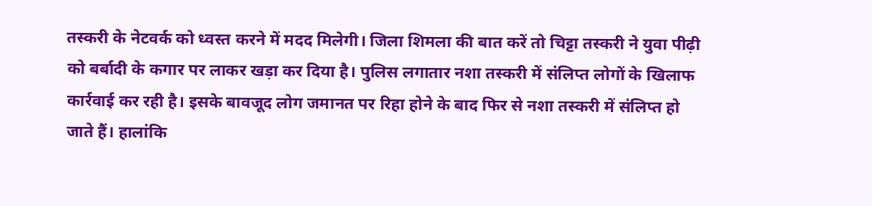तस्करी के नेटवर्क को ध्वस्त करने में मदद मिलेगी। जिला शिमला की बात करें तो चिट्टा तस्करी ने युवा पीढ़ी को बर्बादी के कगार पर लाकर खड़ा कर दिया है। पुलिस लगातार नशा तस्करी में संलिप्त लोगों के खिलाफ कार्रवाई कर रही है। इसके बावजूद लोग जमानत पर रिहा होने के बाद फिर से नशा तस्करी में संलिप्त हो जाते हैं। हालांकि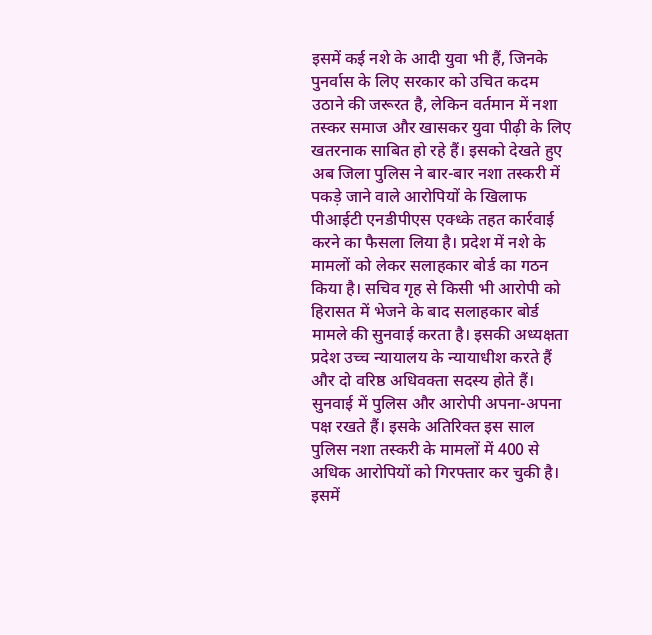इसमें कई नशे के आदी युवा भी हैं, जिनके पुनर्वास के लिए सरकार को उचित कदम उठाने की जरूरत है, लेकिन वर्तमान में नशा तस्कर समाज और खासकर युवा पीढ़ी के लिए खतरनाक साबित हो रहे हैं। इसको देखते हुए अब जिला पुलिस ने बार-बार नशा तस्करी में पकड़े जाने वाले आरोपियों के खिलाफ पीआईटी एनडीपीएस एक्ध्के तहत कार्रवाई करने का फैसला लिया है। प्रदेश में नशे के मामलों को लेकर सलाहकार बोर्ड का गठन किया है। सचिव गृह से किसी भी आरोपी को हिरासत में भेजने के बाद सलाहकार बोर्ड मामले की सुनवाई करता है। इसकी अध्यक्षता प्रदेश उच्च न्यायालय के न्यायाधीश करते हैं और दो वरिष्ठ अधिवक्ता सदस्य होते हैं। सुनवाई में पुलिस और आरोपी अपना-अपना पक्ष रखते हैं। इसके अतिरिक्त इस साल पुलिस नशा तस्करी के मामलों में 400 से अधिक आरोपियों को गिरफ्तार कर चुकी है। इसमें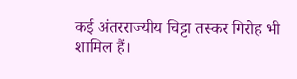कई अंतरराज्यीय चिट्टा तस्कर गिरोह भी शामिल हैं।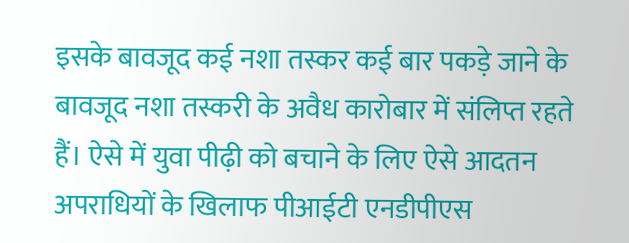इसके बावजूद कई नशा तस्कर कई बार पकड़े जाने के बावजूद नशा तस्करी के अवैध कारोबार में संलिप्त रहते हैं। ऐसे में युवा पीढ़ी को बचाने के लिए ऐसे आदतन अपराधियों के खिलाफ पीआईटी एनडीपीएस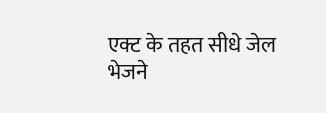एक्ट के तहत सीधे जेल भेजने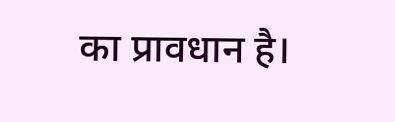का प्रावधान है।